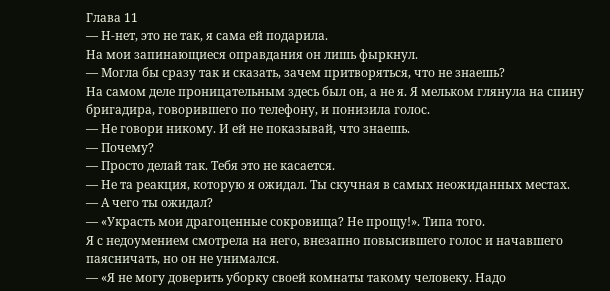Глава 11
— Н-нет, это не так, я сама ей подарила.
На мои запинающиеся оправдания он лишь фыркнул.
— Могла бы сразу так и сказать, зачем притворяться, что не знаешь?
На самом деле проницательным здесь был он, а не я. Я мельком глянула на спину бригадира, говорившего по телефону, и понизила голос.
— Не говори никому. И ей не показывай, что знаешь.
— Почему?
— Просто делай так. Тебя это не касается.
— Не та реакция, которую я ожидал. Ты скучная в самых неожиданных местах.
— А чего ты ожидал?
— «Украсть мои драгоценные сокровища? Не прощу!». Типа того.
Я с недоумением смотрела на него, внезапно повысившего голос и начавшего паясничать, но он не унимался.
— «Я не могу доверить уборку своей комнаты такому человеку. Надо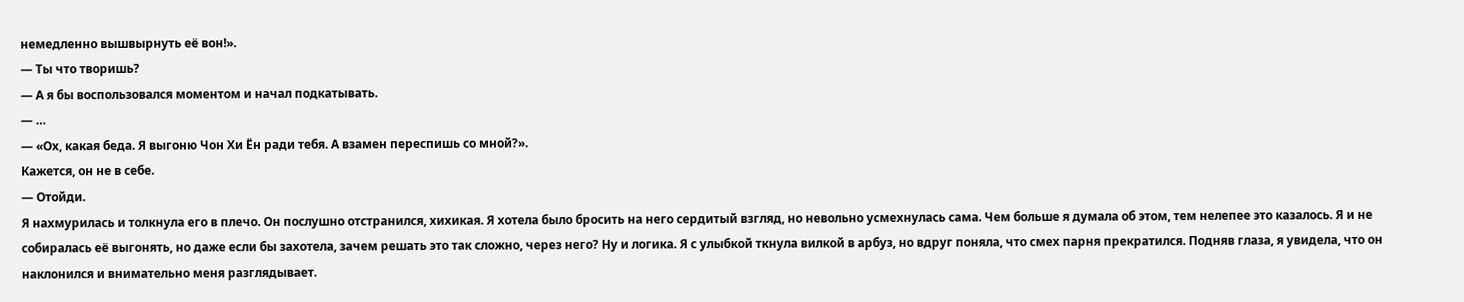немедленно вышвырнуть её вон!».
— Ты что творишь?
— А я бы воспользовался моментом и начал подкатывать.
— …
— «Ох, какая беда. Я выгоню Чон Хи Ён ради тебя. А взамен переспишь со мной?».
Кажется, он не в себе.
— Отойди.
Я нахмурилась и толкнула его в плечо. Он послушно отстранился, хихикая. Я хотела было бросить на него сердитый взгляд, но невольно усмехнулась сама. Чем больше я думала об этом, тем нелепее это казалось. Я и не собиралась её выгонять, но даже если бы захотела, зачем решать это так сложно, через него? Ну и логика. Я с улыбкой ткнула вилкой в арбуз, но вдруг поняла, что смех парня прекратился. Подняв глаза, я увидела, что он наклонился и внимательно меня разглядывает.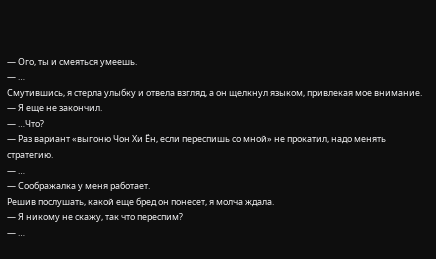— Ого, ты и смеяться умеешь.
— …
Смутившись, я стерла улыбку и отвела взгляд, а он щелкнул языком, привлекая мое внимание.
— Я еще не закончил.
— …Что?
— Раз вариант «выгоню Чон Хи Ён, если переспишь со мной» не прокатил, надо менять стратегию.
— …
— Соображалка у меня работает.
Решив послушать, какой еще бред он понесет, я молча ждала.
— Я никому не скажу, так что переспим?
— …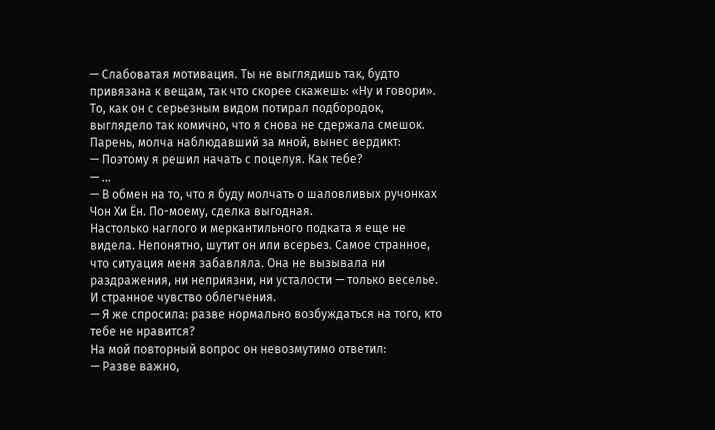— Слабоватая мотивация. Ты не выглядишь так, будто привязана к вещам, так что скорее скажешь: «Ну и говори».
То, как он с серьезным видом потирал подбородок, выглядело так комично, что я снова не сдержала смешок. Парень, молча наблюдавший за мной, вынес вердикт:
— Поэтому я решил начать с поцелуя. Как тебе?
— …
— В обмен на то, что я буду молчать о шаловливых ручонках Чон Хи Ён. По-моему, сделка выгодная.
Настолько наглого и меркантильного подката я еще не видела. Непонятно, шутит он или всерьез. Самое странное, что ситуация меня забавляла. Она не вызывала ни раздражения, ни неприязни, ни усталости — только веселье. И странное чувство облегчения.
— Я же спросила: разве нормально возбуждаться на того, кто тебе не нравится?
На мой повторный вопрос он невозмутимо ответил:
— Разве важно,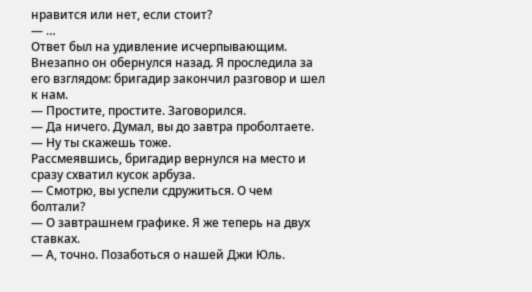нравится или нет, если стоит?
— …
Ответ был на удивление исчерпывающим. Внезапно он обернулся назад. Я проследила за его взглядом: бригадир закончил разговор и шел к нам.
— Простите, простите. Заговорился.
— Да ничего. Думал, вы до завтра проболтаете.
— Ну ты скажешь тоже.
Рассмеявшись, бригадир вернулся на место и сразу схватил кусок арбуза.
— Смотрю, вы успели сдружиться. О чем болтали?
— О завтрашнем графике. Я же теперь на двух ставках.
— А, точно. Позаботься о нашей Джи Юль.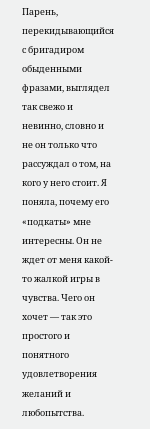Парень, перекидывающийся с бригадиром обыденными фразами, выглядел так свежо и невинно, словно и не он только что рассуждал о том, на кого у него стоит. Я поняла, почему его «подкаты» мне интересны. Он не ждет от меня какой-то жалкой игры в чувства. Чего он хочет — так это простого и понятного удовлетворения желаний и любопытства.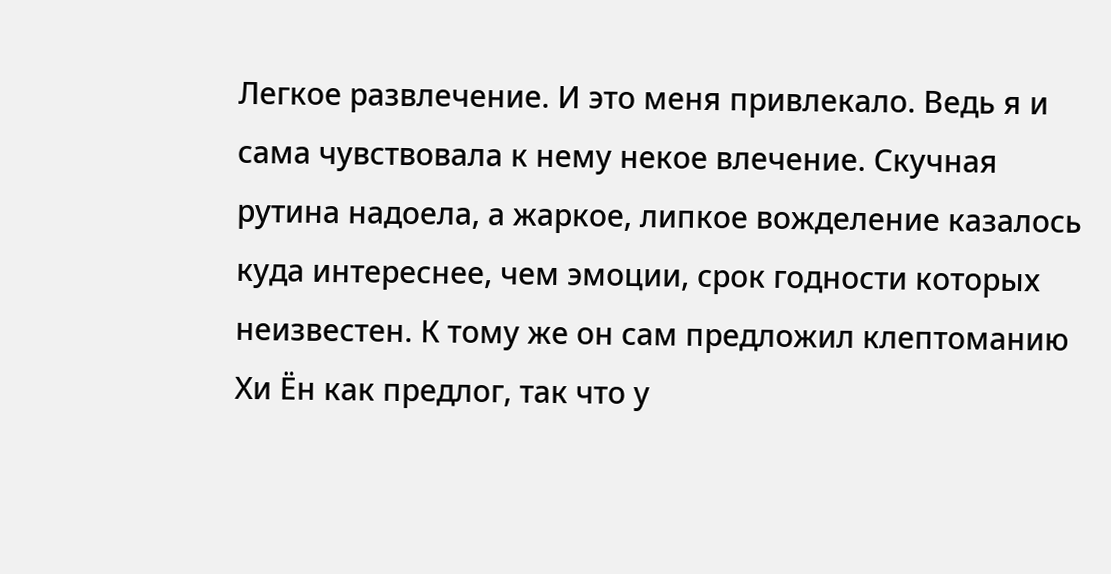Легкое развлечение. И это меня привлекало. Ведь я и сама чувствовала к нему некое влечение. Скучная рутина надоела, а жаркое, липкое вожделение казалось куда интереснее, чем эмоции, срок годности которых неизвестен. К тому же он сам предложил клептоманию Хи Ён как предлог, так что у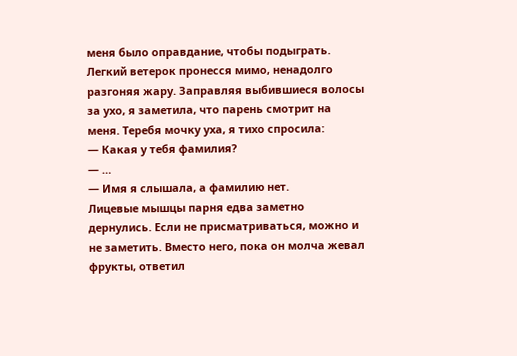меня было оправдание, чтобы подыграть.
Легкий ветерок пронесся мимо, ненадолго разгоняя жару. Заправляя выбившиеся волосы за ухо, я заметила, что парень смотрит на меня. Теребя мочку уха, я тихо спросила:
— Какая у тебя фамилия?
— …
— Имя я слышала, а фамилию нет.
Лицевые мышцы парня едва заметно дернулись. Если не присматриваться, можно и не заметить. Вместо него, пока он молча жевал фрукты, ответил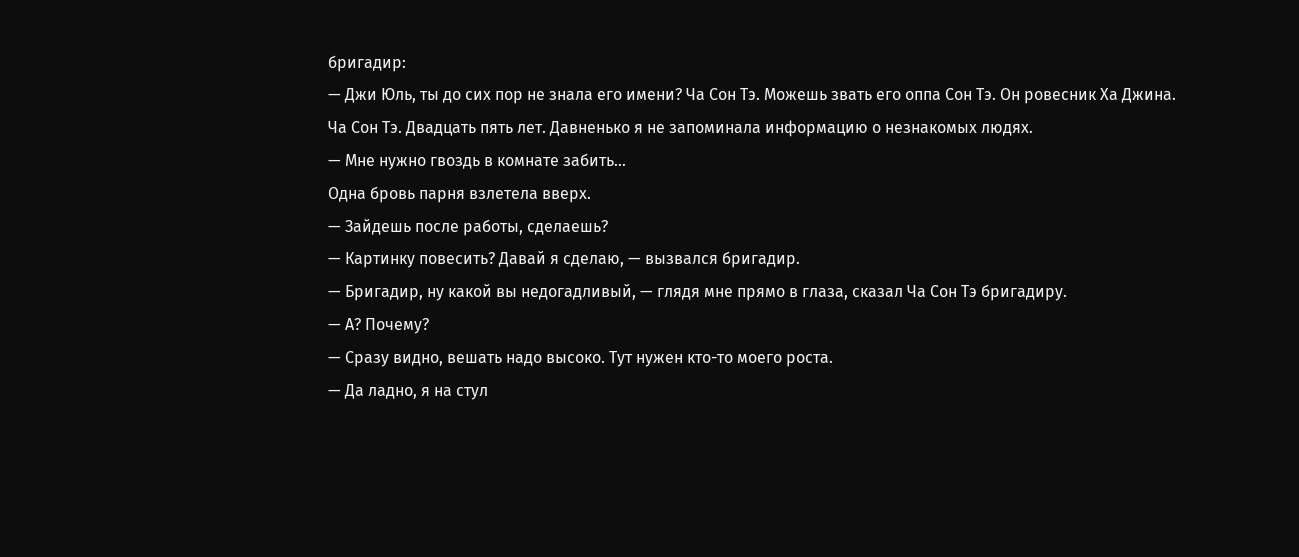бригадир:
— Джи Юль, ты до сих пор не знала его имени? Ча Сон Тэ. Можешь звать его оппа Сон Тэ. Он ровесник Ха Джина.
Ча Сон Тэ. Двадцать пять лет. Давненько я не запоминала информацию о незнакомых людях.
— Мне нужно гвоздь в комнате забить…
Одна бровь парня взлетела вверх.
— Зайдешь после работы, сделаешь?
— Картинку повесить? Давай я сделаю, — вызвался бригадир.
— Бригадир, ну какой вы недогадливый, — глядя мне прямо в глаза, сказал Ча Сон Тэ бригадиру.
— А? Почему?
— Сразу видно, вешать надо высоко. Тут нужен кто-то моего роста.
— Да ладно, я на стул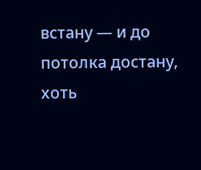встану — и до потолка достану, хоть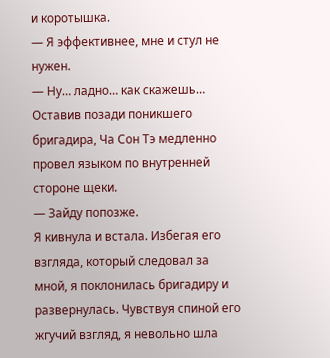и коротышка.
— Я эффективнее, мне и стул не нужен.
— Ну… ладно… как скажешь…
Оставив позади поникшего бригадира, Ча Сон Тэ медленно провел языком по внутренней стороне щеки.
— Зайду попозже.
Я кивнула и встала. Избегая его взгляда, который следовал за мной, я поклонилась бригадиру и развернулась. Чувствуя спиной его жгучий взгляд, я невольно шла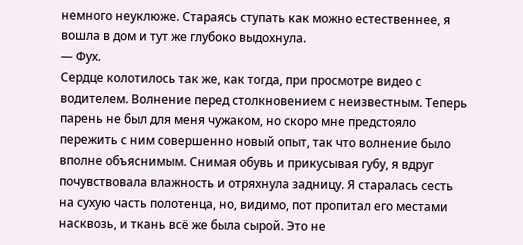немного неуклюже. Стараясь ступать как можно естественнее, я вошла в дом и тут же глубоко выдохнула.
— Фух.
Сердце колотилось так же, как тогда, при просмотре видео с водителем. Волнение перед столкновением с неизвестным. Теперь парень не был для меня чужаком, но скоро мне предстояло пережить с ним совершенно новый опыт, так что волнение было вполне объяснимым. Снимая обувь и прикусывая губу, я вдруг почувствовала влажность и отряхнула задницу. Я старалась сесть на сухую часть полотенца, но, видимо, пот пропитал его местами насквозь, и ткань всё же была сырой. Это не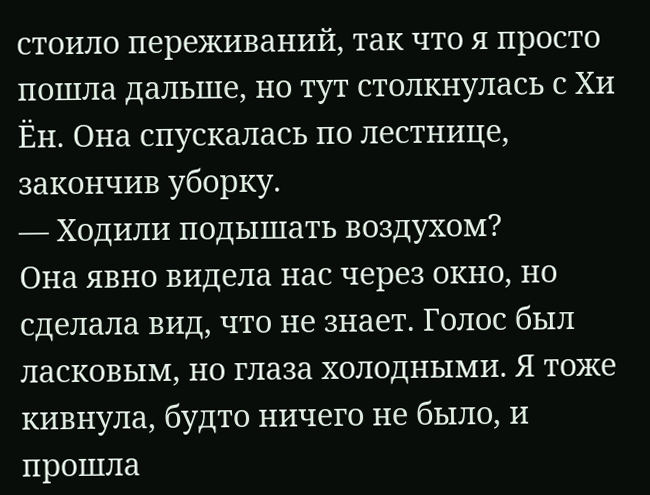стоило переживаний, так что я просто пошла дальше, но тут столкнулась с Хи Ён. Она спускалась по лестнице, закончив уборку.
— Ходили подышать воздухом?
Она явно видела нас через окно, но сделала вид, что не знает. Голос был ласковым, но глаза холодными. Я тоже кивнула, будто ничего не было, и прошла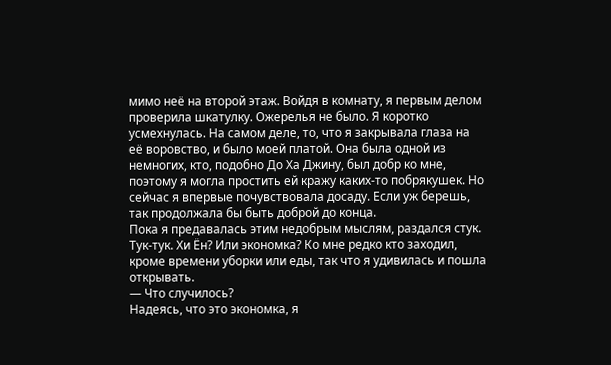мимо неё на второй этаж. Войдя в комнату, я первым делом проверила шкатулку. Ожерелья не было. Я коротко усмехнулась. На самом деле, то, что я закрывала глаза на её воровство, и было моей платой. Она была одной из немногих, кто, подобно До Ха Джину, был добр ко мне, поэтому я могла простить ей кражу каких-то побрякушек. Но сейчас я впервые почувствовала досаду. Если уж берешь, так продолжала бы быть доброй до конца.
Пока я предавалась этим недобрым мыслям, раздался стук. Тук-тук. Хи Ён? Или экономка? Ко мне редко кто заходил, кроме времени уборки или еды, так что я удивилась и пошла открывать.
— Что случилось?
Надеясь, что это экономка, я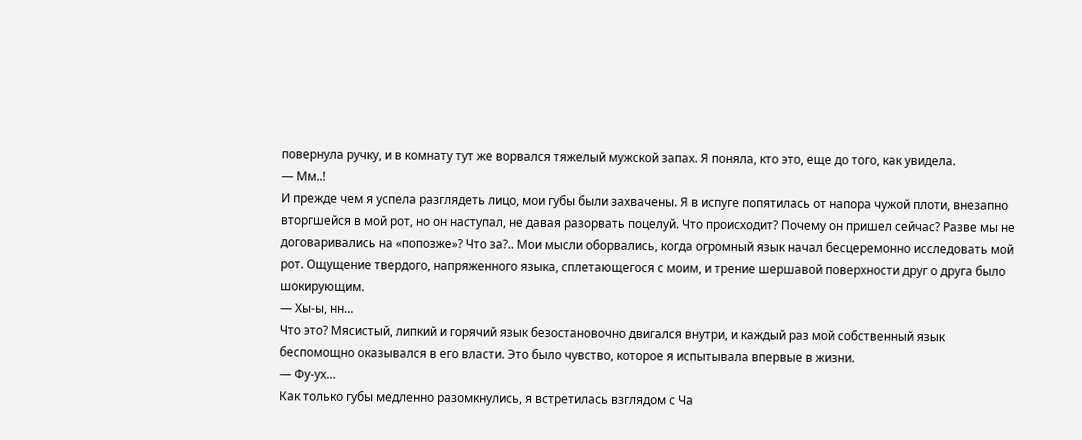повернула ручку, и в комнату тут же ворвался тяжелый мужской запах. Я поняла, кто это, еще до того, как увидела.
— Мм..!
И прежде чем я успела разглядеть лицо, мои губы были захвачены. Я в испуге попятилась от напора чужой плоти, внезапно вторгшейся в мой рот, но он наступал, не давая разорвать поцелуй. Что происходит? Почему он пришел сейчас? Разве мы не договаривались на «попозже»? Что за?.. Мои мысли оборвались, когда огромный язык начал бесцеремонно исследовать мой рот. Ощущение твердого, напряженного языка, сплетающегося с моим, и трение шершавой поверхности друг о друга было шокирующим.
— Хы-ы, нн…
Что это? Мясистый, липкий и горячий язык безостановочно двигался внутри, и каждый раз мой собственный язык беспомощно оказывался в его власти. Это было чувство, которое я испытывала впервые в жизни.
— Фу-ух…
Как только губы медленно разомкнулись, я встретилась взглядом с Ча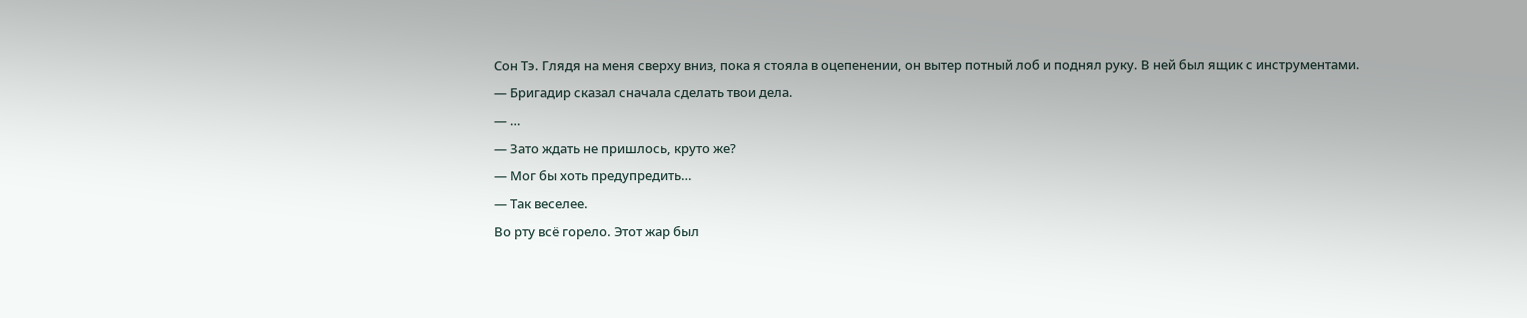Сон Тэ. Глядя на меня сверху вниз, пока я стояла в оцепенении, он вытер потный лоб и поднял руку. В ней был ящик с инструментами.
— Бригадир сказал сначала сделать твои дела.
— …
— Зато ждать не пришлось, круто же?
— Мог бы хоть предупредить…
— Так веселее.
Во рту всё горело. Этот жар был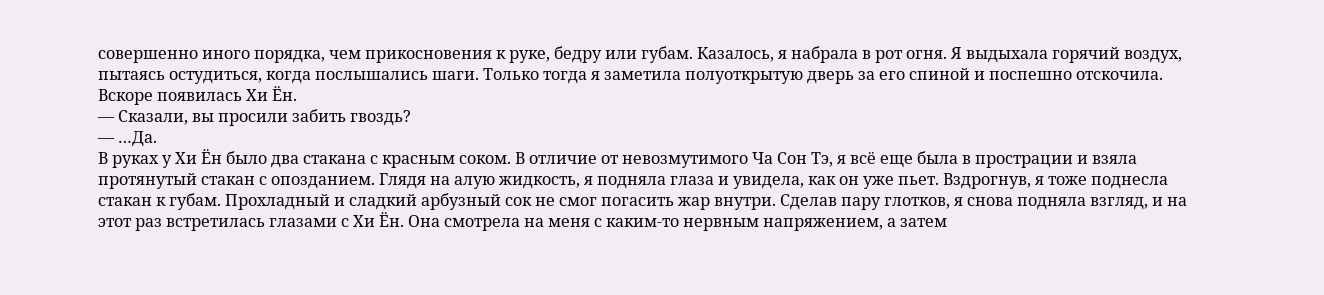совершенно иного порядка, чем прикосновения к руке, бедру или губам. Казалось, я набрала в рот огня. Я выдыхала горячий воздух, пытаясь остудиться, когда послышались шаги. Только тогда я заметила полуоткрытую дверь за его спиной и поспешно отскочила. Вскоре появилась Хи Ён.
— Сказали, вы просили забить гвоздь?
— …Да.
В руках у Хи Ён было два стакана с красным соком. В отличие от невозмутимого Ча Сон Тэ, я всё еще была в прострации и взяла протянутый стакан с опозданием. Глядя на алую жидкость, я подняла глаза и увидела, как он уже пьет. Вздрогнув, я тоже поднесла стакан к губам. Прохладный и сладкий арбузный сок не смог погасить жар внутри. Сделав пару глотков, я снова подняла взгляд, и на этот раз встретилась глазами с Хи Ён. Она смотрела на меня с каким-то нервным напряжением, а затем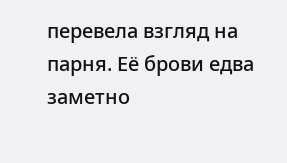перевела взгляд на парня. Её брови едва заметно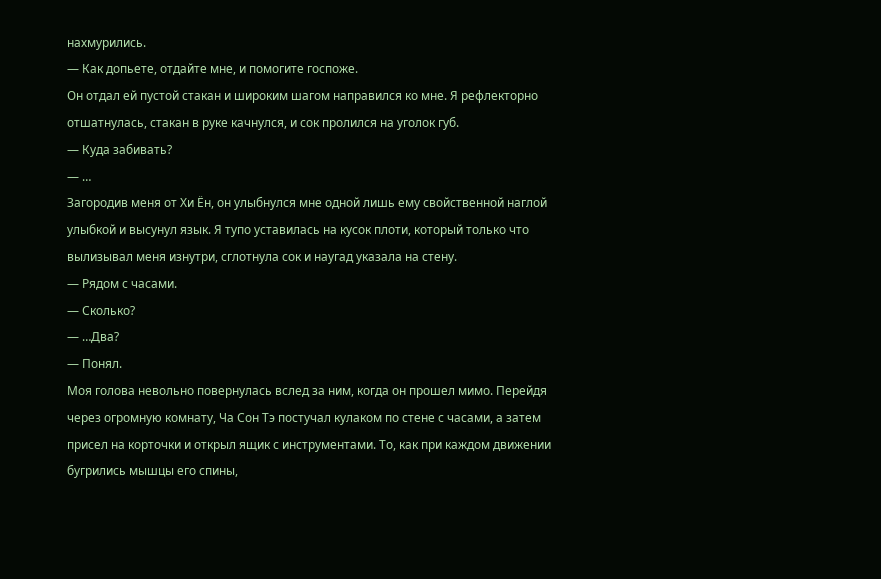нахмурились.
— Как допьете, отдайте мне, и помогите госпоже.
Он отдал ей пустой стакан и широким шагом направился ко мне. Я рефлекторно отшатнулась, стакан в руке качнулся, и сок пролился на уголок губ.
— Куда забивать?
— …
Загородив меня от Хи Ён, он улыбнулся мне одной лишь ему свойственной наглой улыбкой и высунул язык. Я тупо уставилась на кусок плоти, который только что вылизывал меня изнутри, сглотнула сок и наугад указала на стену.
— Рядом с часами.
— Сколько?
— …Два?
— Понял.
Моя голова невольно повернулась вслед за ним, когда он прошел мимо. Перейдя через огромную комнату, Ча Сон Тэ постучал кулаком по стене с часами, а затем присел на корточки и открыл ящик с инструментами. То, как при каждом движении бугрились мышцы его спины,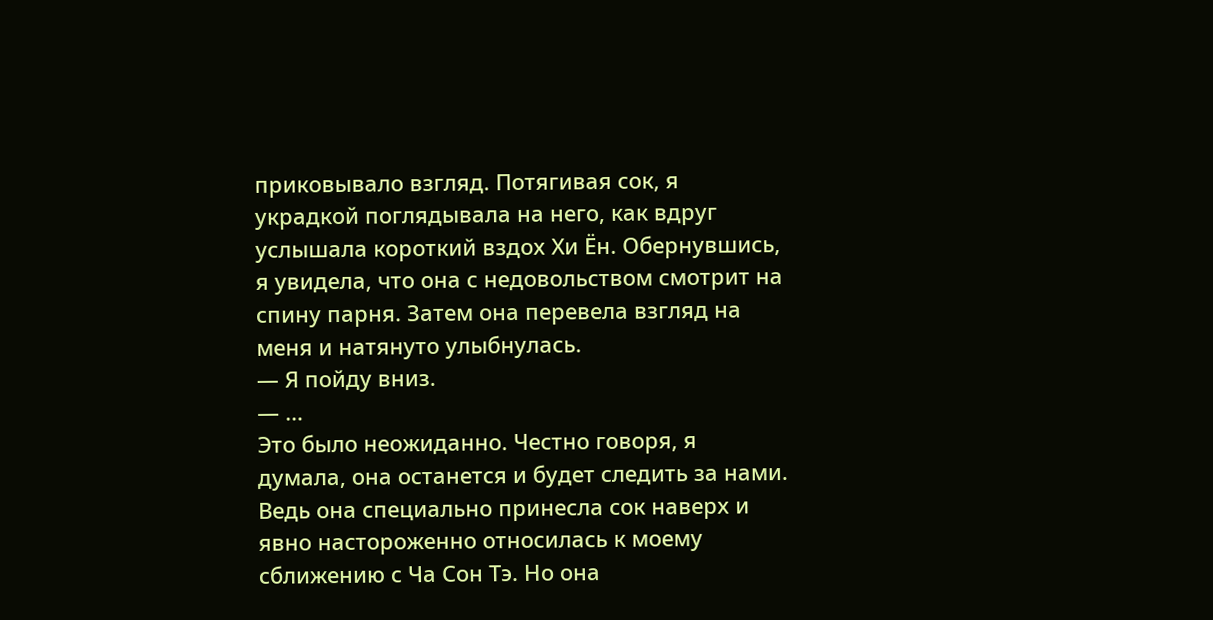приковывало взгляд. Потягивая сок, я украдкой поглядывала на него, как вдруг услышала короткий вздох Хи Ён. Обернувшись, я увидела, что она с недовольством смотрит на спину парня. Затем она перевела взгляд на меня и натянуто улыбнулась.
— Я пойду вниз.
— …
Это было неожиданно. Честно говоря, я думала, она останется и будет следить за нами. Ведь она специально принесла сок наверх и явно настороженно относилась к моему сближению с Ча Сон Тэ. Но она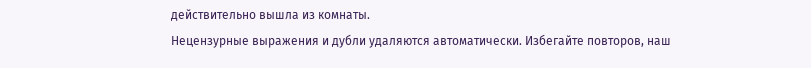действительно вышла из комнаты.
Нецензурные выражения и дубли удаляются автоматически. Избегайте повторов, наш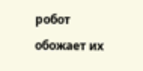робот обожает их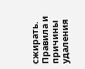сжирать. Правила и причины удаления